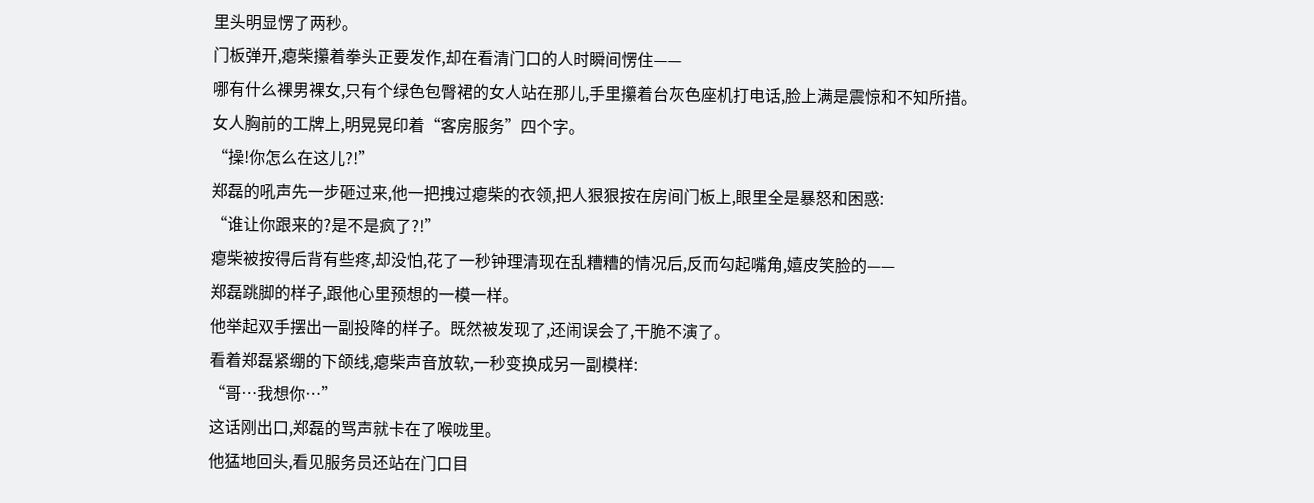里头明显愣了两秒。
门板弹开,瘪柴攥着拳头正要发作,却在看清门口的人时瞬间愣住——
哪有什么裸男裸女,只有个绿色包臀裙的女人站在那儿,手里攥着台灰色座机打电话,脸上满是震惊和不知所措。
女人胸前的工牌上,明晃晃印着“客房服务”四个字。
“操!你怎么在这儿?!”
郑磊的吼声先一步砸过来,他一把拽过瘪柴的衣领,把人狠狠按在房间门板上,眼里全是暴怒和困惑:
“谁让你跟来的?是不是疯了?!”
瘪柴被按得后背有些疼,却没怕,花了一秒钟理清现在乱糟糟的情况后,反而勾起嘴角,嬉皮笑脸的——
郑磊跳脚的样子,跟他心里预想的一模一样。
他举起双手摆出一副投降的样子。既然被发现了,还闹误会了,干脆不演了。
看着郑磊紧绷的下颌线,瘪柴声音放软,一秒变换成另一副模样:
“哥…我想你…”
这话刚出口,郑磊的骂声就卡在了喉咙里。
他猛地回头,看见服务员还站在门口目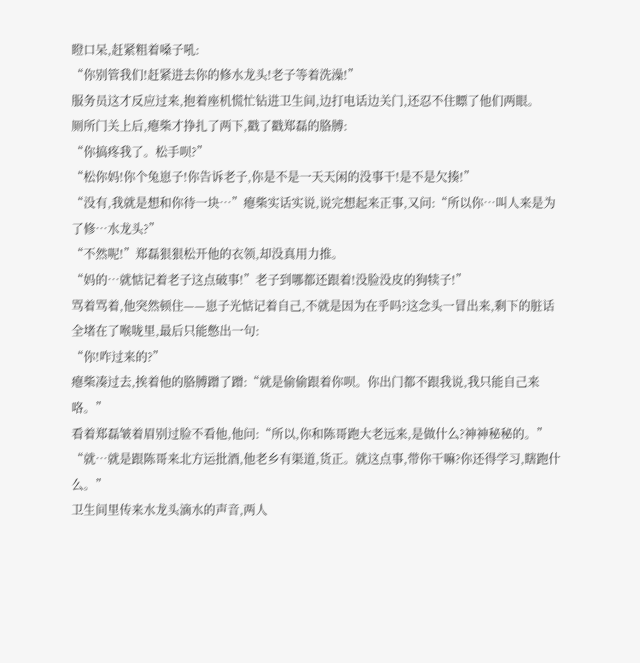瞪口呆,赶紧粗着嗓子吼:
“你别管我们!赶紧进去你的修水龙头!老子等着洗澡!”
服务员这才反应过来,抱着座机慌忙钻进卫生间,边打电话边关门,还忍不住瞟了他们两眼。
厕所门关上后,瘪柴才挣扎了两下,戳了戳郑磊的胳膊:
“你搞疼我了。松手呗?”
“松你妈!你个兔崽子!你告诉老子,你是不是一天天闲的没事干!是不是欠揍!”
“没有,我就是想和你待一块…”瘪柴实话实说,说完想起来正事,又问:“所以你…叫人来是为了修…水龙头?”
“不然呢!”郑磊狠狠松开他的衣领,却没真用力推。
“妈的…就惦记着老子这点破事!”老子到哪都还跟着!没脸没皮的狗犊子!”
骂着骂着,他突然顿住——崽子光惦记着自己,不就是因为在乎吗?这念头一冒出来,剩下的脏话全堵在了喉咙里,最后只能憋出一句:
“你!咋过来的?”
瘪柴凑过去,挨着他的胳膊蹭了蹭:“就是偷偷跟着你呗。你出门都不跟我说,我只能自己来咯。”
看着郑磊皱着眉别过脸不看他,他问:“所以,你和陈哥跑大老远来,是做什么?神神秘秘的。”
“就…就是跟陈哥来北方运批酒,他老乡有渠道,货正。就这点事,带你干嘛?你还得学习,瞎跑什么。”
卫生间里传来水龙头滴水的声音,两人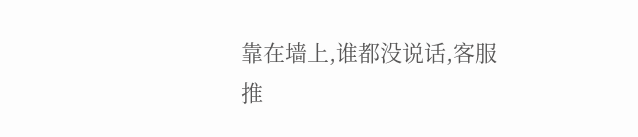靠在墙上,谁都没说话,客服推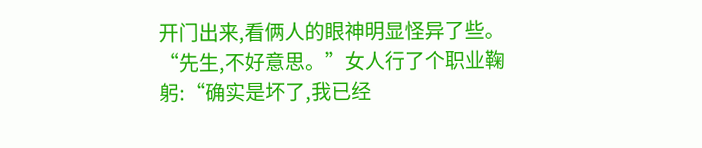开门出来,看俩人的眼神明显怪异了些。
“先生,不好意思。”女人行了个职业鞠躬:“确实是坏了,我已经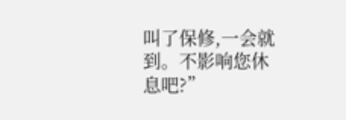叫了保修,一会就到。不影响您休息吧?”